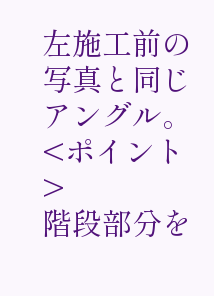左施工前の写真と同じアングル。<ポイント>
階段部分を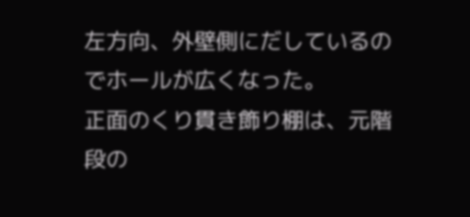左方向、外壁側にだしているのでホールが広くなった。
正面のくり貫き飾り棚は、元階段の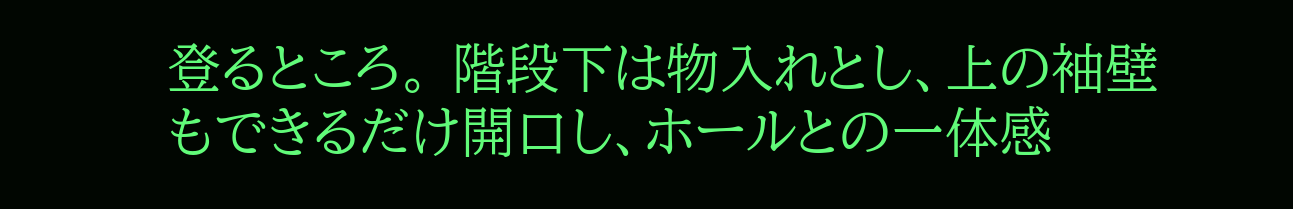登るところ。 階段下は物入れとし、上の袖壁もできるだけ開口し、ホールとの一体感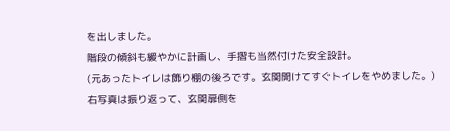を出しました。
階段の傾斜も緩やかに計画し、手摺も当然付けた安全設計。
(元あったトイレは飾り棚の後ろです。玄関開けてすぐトイレをやめました。)
右写真は振り返って、玄関扉側を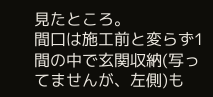見たところ。
間口は施工前と変らず1間の中で玄関収納(写ってませんが、左側)も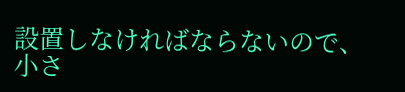設置しなければならないので、小さ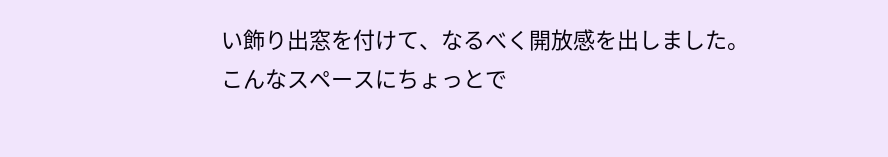い飾り出窓を付けて、なるべく開放感を出しました。
こんなスペースにちょっとで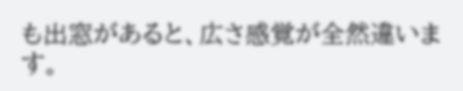も出窓があると、広さ感覚が全然違います。